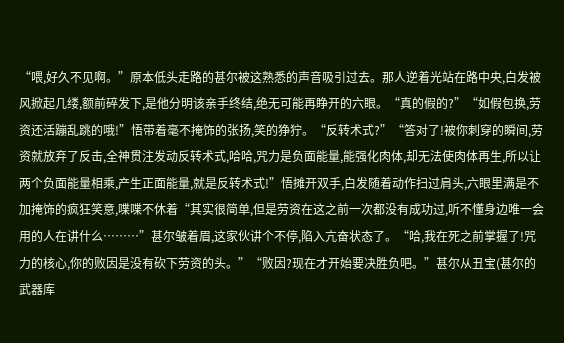“喂,好久不见啊。”原本低头走路的甚尔被这熟悉的声音吸引过去。那人逆着光站在路中央,白发被风掀起几缕,额前碎发下,是他分明该亲手终结,绝无可能再睁开的六眼。“真的假的?”“如假包换,劳资还活蹦乱跳的哦!”悟带着毫不掩饰的张扬,笑的狰狞。“反转术式?”“答对了!被你刺穿的瞬间,劳资就放弃了反击,全神贯注发动反转术式,哈哈,咒力是负面能量,能强化肉体,却无法使肉体再生,所以让两个负面能量相乘,产生正面能量,就是反转术式!”悟摊开双手,白发随着动作扫过肩头,六眼里满是不加掩饰的疯狂笑意,喋喋不休着“其实很简单,但是劳资在这之前一次都没有成功过,听不懂身边唯一会用的人在讲什么………”甚尔皱着眉,这家伙讲个不停,陷入亢奋状态了。“哈,我在死之前掌握了!咒力的核心,你的败因是没有砍下劳资的头。”“败因?现在才开始要决胜负吧。”甚尔从丑宝(甚尔的武器库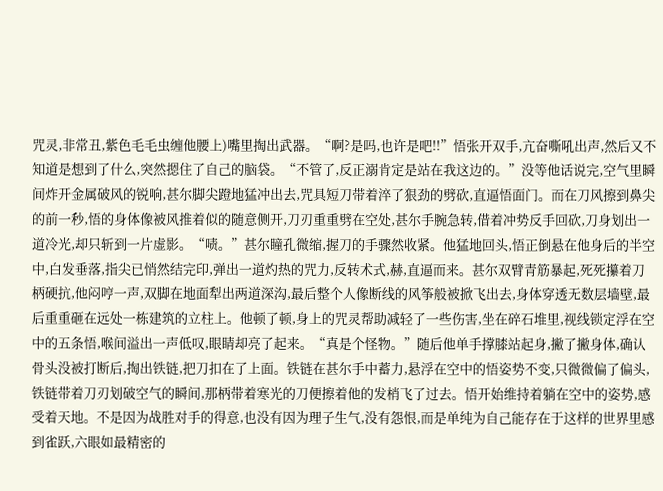咒灵,非常丑,紫色毛毛虫缠他腰上)嘴里掏出武器。“啊?是吗,也许是吧!!”悟张开双手,亢奋嘶吼出声,然后又不知道是想到了什么,突然摁住了自己的脑袋。“不管了,反正溺肯定是站在我这边的。”没等他话说完,空气里瞬间炸开金属破风的锐响,甚尔脚尖蹬地猛冲出去,咒具短刀带着淬了狠劲的劈砍,直逼悟面门。而在刀风擦到鼻尖的前一秒,悟的身体像被风推着似的随意侧开,刀刃重重劈在空处,甚尔手腕急转,借着冲势反手回砍,刀身划出一道冷光,却只斩到一片虚影。“啧。”甚尔瞳孔微缩,握刀的手骤然收紧。他猛地回头,悟正倒悬在他身后的半空中,白发垂落,指尖已悄然结完印,弹出一道灼热的咒力,反转术式,赫,直逼而来。甚尔双臂青筋暴起,死死攥着刀柄硬抗,他闷哼一声,双脚在地面犁出两道深沟,最后整个人像断线的风筝般被掀飞出去,身体穿透无数层墙壁,最后重重砸在远处一栋建筑的立柱上。他顿了顿,身上的咒灵帮助减轻了一些伤害,坐在碎石堆里,视线锁定浮在空中的五条悟,喉间溢出一声低叹,眼睛却亮了起来。“真是个怪物。”随后他单手撑膝站起身,撇了撇身体,确认骨头没被打断后,掏出铁链,把刀扣在了上面。铁链在甚尔手中蓄力,悬浮在空中的悟姿势不变,只微微偏了偏头,铁链带着刀刃划破空气的瞬间,那柄带着寒光的刀便擦着他的发梢飞了过去。悟开始维持着躺在空中的姿势,感受着天地。不是因为战胜对手的得意,也没有因为理子生气,没有怨恨,而是单纯为自己能存在于这样的世界里感到雀跃,六眼如最精密的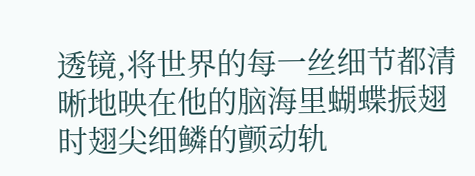透镜,将世界的每一丝细节都清晰地映在他的脑海里蝴蝶振翅时翅尖细鳞的颤动轨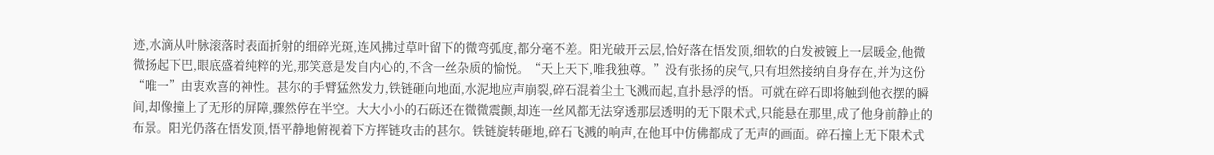迹,水滴从叶脉滚落时表面折射的细碎光斑,连风拂过草叶留下的微弯弧度,都分毫不差。阳光破开云层,恰好落在悟发顶,细软的白发被镀上一层暖金,他微微扬起下巴,眼底盛着纯粹的光,那笑意是发自内心的,不含一丝杂质的愉悦。“天上天下,唯我独尊。”没有张扬的戾气,只有坦然接纳自身存在,并为这份“唯一”由衷欢喜的神性。甚尔的手臂猛然发力,铁链砸向地面,水泥地应声崩裂,碎石混着尘土飞溅而起,直扑悬浮的悟。可就在碎石即将触到他衣摆的瞬间,却像撞上了无形的屏障,骤然停在半空。大大小小的石砾还在微微震颤,却连一丝风都无法穿透那层透明的无下限术式,只能悬在那里,成了他身前静止的布景。阳光仍落在悟发顶,悟平静地俯视着下方挥链攻击的甚尔。铁链旋转砸地,碎石飞溅的响声,在他耳中仿佛都成了无声的画面。碎石撞上无下限术式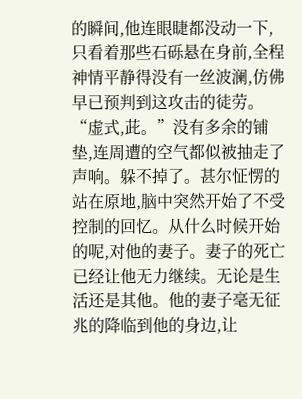的瞬间,他连眼睫都没动一下,只看着那些石砾悬在身前,全程神情平静得没有一丝波澜,仿佛早已预判到这攻击的徒劳。“虚式,茈。”没有多余的铺垫,连周遭的空气都似被抽走了声响。躲不掉了。甚尔怔愣的站在原地,脑中突然开始了不受控制的回忆。从什么时候开始的呢,对他的妻子。妻子的死亡已经让他无力继续。无论是生活还是其他。他的妻子毫无征兆的降临到他的身边,让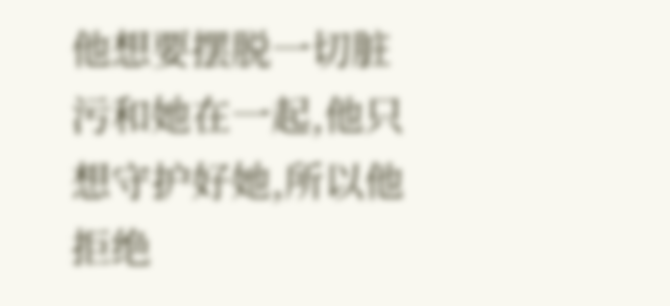他想要摆脱一切脏污和她在一起,他只想守护好她,所以他拒绝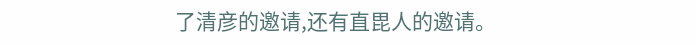了清彦的邀请,还有直毘人的邀请。